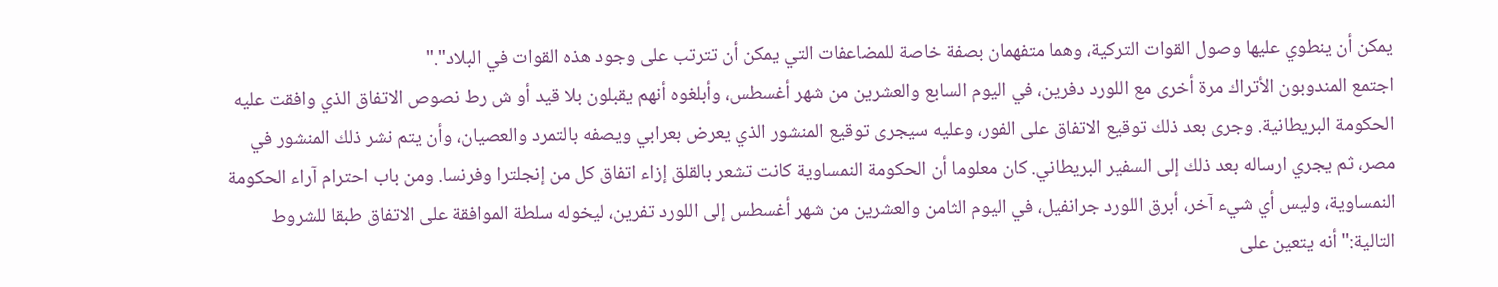يمكن أن ينطوي عليها وصول القوات التركية، وهما متفهمان بصفة خاصة للمضاعفات التي يمكن أن تترتب على وجود هذه القوات في البلاد"."
اجتمع المندوبون الأتراك مرة أخرى مع اللورد دفرين، في اليوم السابع والعشرين من شهر أغسطس، وأبلغوه أنهم يقبلون بلا قيد أو ش رط نصوص الاتفاق الذي وافقت عليه الحكومة البريطانية. وجرى بعد ذلك توقيع الاتفاق على الفور، وعليه سيجرى توقيع المنشور الذي يعرض بعرابي ويصفه بالتمرد والعصيان، وأن يتم نشر ذلك المنشور في مصر، ثم يجري ارساله بعد ذلك إلى السفير البريطاني. كان معلوما أن الحكومة النمساوية كانت تشعر بالقلق إزاء اتفاق كل من إنجلترا وفرنسا. ومن باب احترام آراء الحكومة النمساوية، وليس أي شيء آخر، أبرق اللورد جرانفيل، في اليوم الثامن والعشرين من شهر أغسطس إلى اللورد تفرين، ليخوله سلطة الموافقة على الاتفاق طبقا للشروط التالية:"أنه يتعين على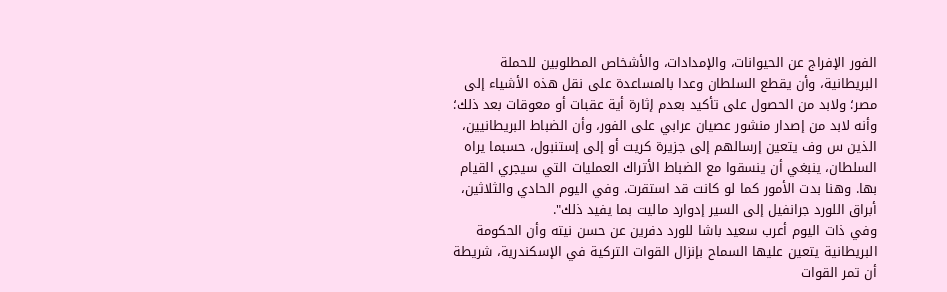الفور الإفراج عن الحيوانات، والإمدادات، والأشخاص المطلوبين للحملة البريطانية، وأن يقطع السلطان وعدا بالمساعدة على نقل هذه الأشياء إلى مصر؛ ولابد من الحصول على تأكيد بعدم إثارة أية عقبات أو معوقات بعد ذلك؛ وأنه لابد من إصدار منشور عصيان عرابي على الفور، وأن الضباط البريطانيين، الذين س وف يتعين إرسالهم إلى جزيرة كريت أو إلى إستنبول، حسبما يراه السلطان، ينبغي أن ينسقوا مع الضباط الأتراك العمليات التي سيجري القيام بها. وهنا بدت الأمور كما لو كانت قد استقرت. وفي اليوم الحادي والثلاثين، أبراق اللورد جرانفيل إلى السير إدوارد ماليت بما يفيد ذلك".
وفي ذات اليوم أعرب سعيد باشا للورد دفرين عن حسن نيته وأن الحكومة البريطانية يتعين عليها السماح بإنزال القوات التركية في الإسكندرية، شريطة أن تمر القوات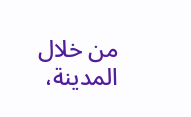من خلال المدينة،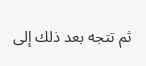ثم تتجه بعد ذلك إلى